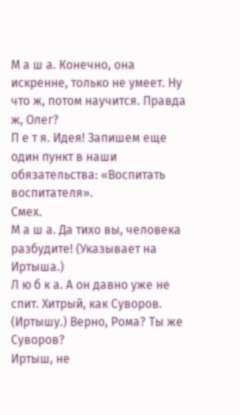М а ш а. Конечно, она искренне, только не умеет. Ну что ж, потом научится. Правда ж, Олег?
П е т я. Идея! Запишем еще один пункт в наши обязательства: «Воспитать воспитателя».
Смех.
М а ш а. Да тихо вы, человека разбудите! (Указывает на Иртыша.)
Л ю б к а. А он давно уже не спит. Хитрый, как Суворов. (Иртышу.) Верно, Рома? Ты же Суворов?
Иртыш, не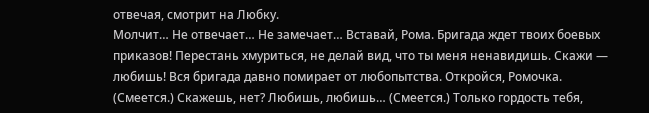отвечая, смотрит на Любку.
Молчит… Не отвечает… Не замечает… Вставай, Рома. Бригада ждет твоих боевых приказов! Перестань хмуриться, не делай вид, что ты меня ненавидишь. Скажи — любишь! Вся бригада давно помирает от любопытства. Откройся, Ромочка. (Смеется.) Скажешь, нет? Любишь, любишь… (Смеется.) Только гордость тебя,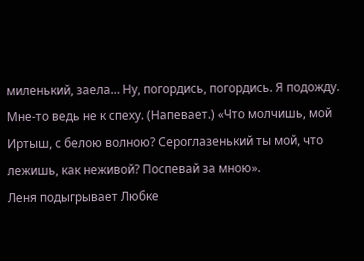миленький, заела… Ну, погордись, погордись. Я подожду. Мне-то ведь не к спеху. (Напевает.) «Что молчишь, мой Иртыш, с белою волною? Сероглазенький ты мой, что лежишь, как неживой? Поспевай за мною».
Леня подыгрывает Любке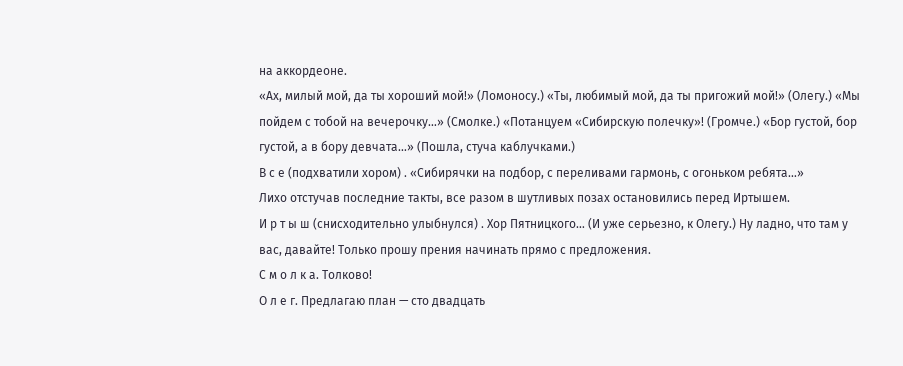на аккордеоне.
«Ах, милый мой, да ты хороший мой!» (Ломоносу.) «Ты, любимый мой, да ты пригожий мой!» (Олегу.) «Мы пойдем с тобой на вечерочку…» (Смолке.) «Потанцуем «Сибирскую полечку»! (Громче.) «Бор густой, бор густой, а в бору девчата…» (Пошла, стуча каблучками.)
В с е (подхватили хором) . «Сибирячки на подбор, с переливами гармонь, с огоньком ребята…»
Лихо отстучав последние такты, все разом в шутливых позах остановились перед Иртышем.
И р т ы ш (снисходительно улыбнулся) . Хор Пятницкого… (И уже серьезно, к Олегу.) Ну ладно, что там у вас, давайте! Только прошу прения начинать прямо с предложения.
С м о л к а. Толково!
О л е г. Предлагаю план — сто двадцать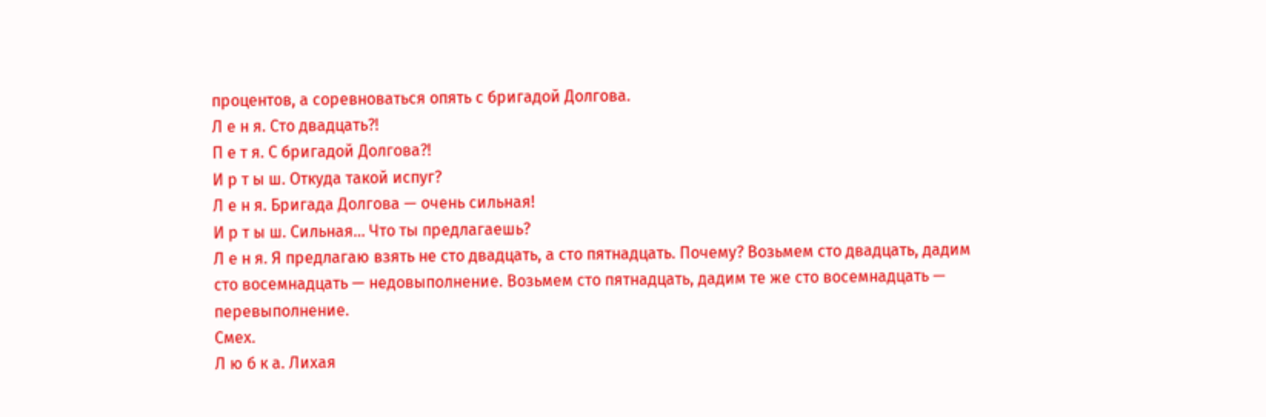процентов, а соревноваться опять с бригадой Долгова.
Л е н я. Сто двадцать?!
П е т я. С бригадой Долгова?!
И р т ы ш. Откуда такой испуг?
Л е н я. Бригада Долгова — очень сильная!
И р т ы ш. Сильная… Что ты предлагаешь?
Л е н я. Я предлагаю взять не сто двадцать, а сто пятнадцать. Почему? Возьмем сто двадцать, дадим сто восемнадцать — недовыполнение. Возьмем сто пятнадцать, дадим те же сто восемнадцать — перевыполнение.
Смех.
Л ю б к а. Лихая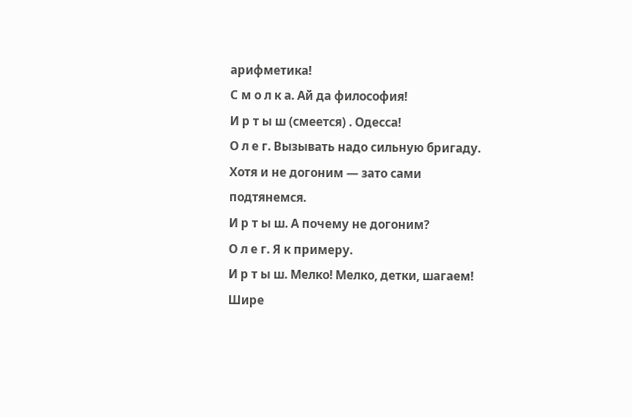арифметика!
С м о л к а. Ай да философия!
И р т ы ш (смеется) . Одесса!
О л е г. Вызывать надо сильную бригаду. Хотя и не догоним — зато сами подтянемся.
И р т ы ш. А почему не догоним?
О л е г. Я к примеру.
И р т ы ш. Мелко! Мелко, детки, шагаем! Шире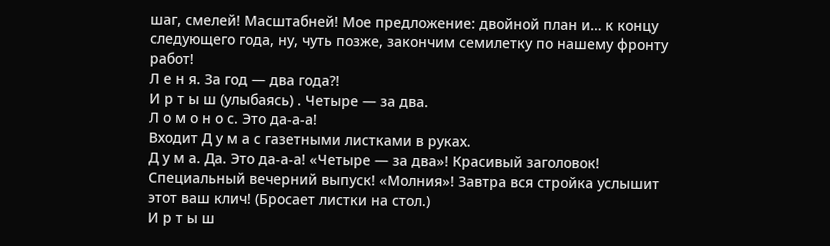шаг, смелей! Масштабней! Мое предложение: двойной план и… к концу следующего года, ну, чуть позже, закончим семилетку по нашему фронту работ!
Л е н я. За год — два года?!
И р т ы ш (улыбаясь) . Четыре — за два.
Л о м о н о с. Это да-а-а!
Входит Д у м а с газетными листками в руках.
Д у м а. Да. Это да-а-а! «Четыре — за два»! Красивый заголовок! Специальный вечерний выпуск! «Молния»! Завтра вся стройка услышит этот ваш клич! (Бросает листки на стол.)
И р т ы ш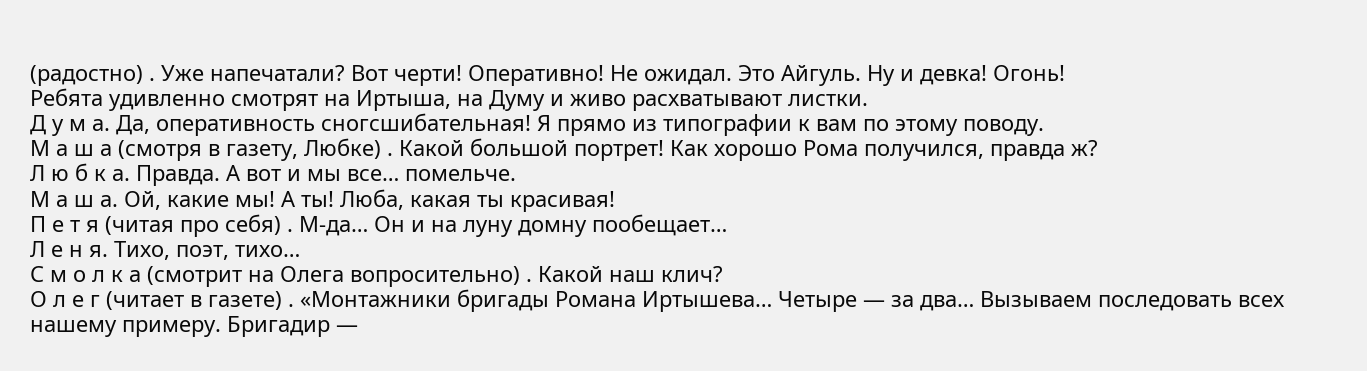(радостно) . Уже напечатали? Вот черти! Оперативно! Не ожидал. Это Айгуль. Ну и девка! Огонь!
Ребята удивленно смотрят на Иртыша, на Думу и живо расхватывают листки.
Д у м а. Да, оперативность сногсшибательная! Я прямо из типографии к вам по этому поводу.
М а ш а (смотря в газету, Любке) . Какой большой портрет! Как хорошо Рома получился, правда ж?
Л ю б к а. Правда. А вот и мы все… помельче.
М а ш а. Ой, какие мы! А ты! Люба, какая ты красивая!
П е т я (читая про себя) . М-да… Он и на луну домну пообещает…
Л е н я. Тихо, поэт, тихо…
С м о л к а (смотрит на Олега вопросительно) . Какой наш клич?
О л е г (читает в газете) . «Монтажники бригады Романа Иртышева… Четыре — за два… Вызываем последовать всех нашему примеру. Бригадир —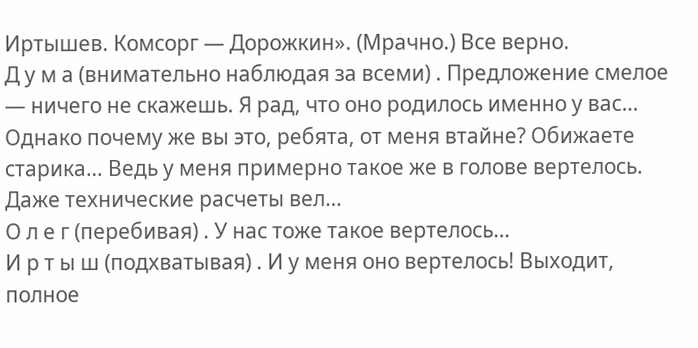Иртышев. Комсорг — Дорожкин». (Мрачно.) Все верно.
Д у м а (внимательно наблюдая за всеми) . Предложение смелое — ничего не скажешь. Я рад, что оно родилось именно у вас… Однако почему же вы это, ребята, от меня втайне? Обижаете старика… Ведь у меня примерно такое же в голове вертелось. Даже технические расчеты вел…
О л е г (перебивая) . У нас тоже такое вертелось…
И р т ы ш (подхватывая) . И у меня оно вертелось! Выходит, полное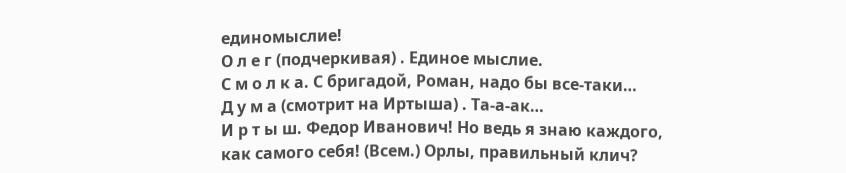единомыслие!
О л е г (подчеркивая) . Единое мыслие.
С м о л к а. С бригадой, Роман, надо бы все-таки…
Д у м а (смотрит на Иртыша) . Та-а-ак…
И р т ы ш. Федор Иванович! Но ведь я знаю каждого, как самого себя! (Всем.) Орлы, правильный клич?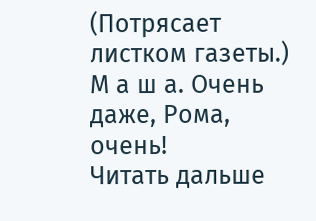(Потрясает листком газеты.)
М а ш а. Очень даже, Рома, очень!
Читать дальше